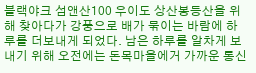블랙야크 섬앤산100 우이도 상산봉등산을 위해 찾아다가 강풍으로 배가 묶이는 바람에 하루를 더보내게 되었다. 남은 하루를 알차게 보내기 위해 오전에는 돈목마을에거 가까운 통신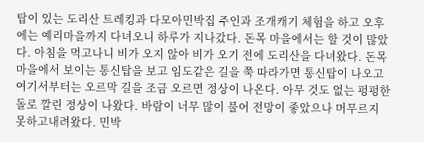탑이 있는 도리산 트레킹과 다모아민박집 주인과 조개캐기 체험을 하고 오후에는 예리마을까지 다녀오니 하루가 지나갔다. 돈목 마을에서는 할 것이 많았다. 아침을 먹고나니 비가 오지 않아 비가 오기 전에 도리산을 다녀왔다. 돈목 마을에서 보이는 통신탑을 보고 임도같은 길을 쭉 따라가면 통신탑이 나오고 여기서부터는 오르막 길을 조금 오르면 정상이 나온다. 아무 것도 없는 펑펑한 돌로 깔린 정상이 나왔다. 바람이 너무 많이 불어 전망이 좋았으나 머무르지 못하고내려왔다. 민박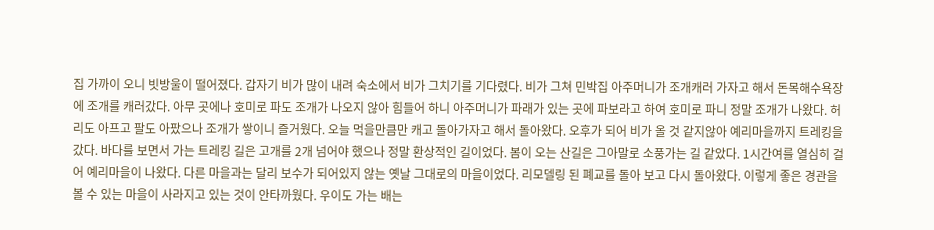집 가까이 오니 빗방울이 떨어졌다. 갑자기 비가 많이 내려 숙소에서 비가 그치기를 기다렸다. 비가 그쳐 민박집 아주머니가 조개캐러 가자고 해서 돈목해수욕장에 조개를 캐러갔다. 아무 곳에나 호미로 파도 조개가 나오지 않아 힘들어 하니 아주머니가 파래가 있는 곳에 파보라고 하여 호미로 파니 정말 조개가 나왔다. 허리도 아프고 팔도 아팠으나 조개가 쌓이니 즐거웠다. 오늘 먹을만큼만 캐고 돌아가자고 해서 돌아왔다. 오후가 되어 비가 올 것 같지않아 예리마을까지 트레킹을 갔다. 바다를 보면서 가는 트레킹 길은 고개를 2개 넘어야 했으나 정말 환상적인 길이었다. 봄이 오는 산길은 그아말로 소풍가는 길 같았다. 1시간여를 열심히 걸어 예리마을이 나왔다. 다른 마을과는 달리 보수가 되어있지 않는 옛날 그대로의 마을이었다. 리모델링 된 폐교를 돌아 보고 다시 돌아왔다. 이렇게 좋은 경관을 볼 수 있는 마을이 사라지고 있는 것이 안타까웠다. 우이도 가는 배는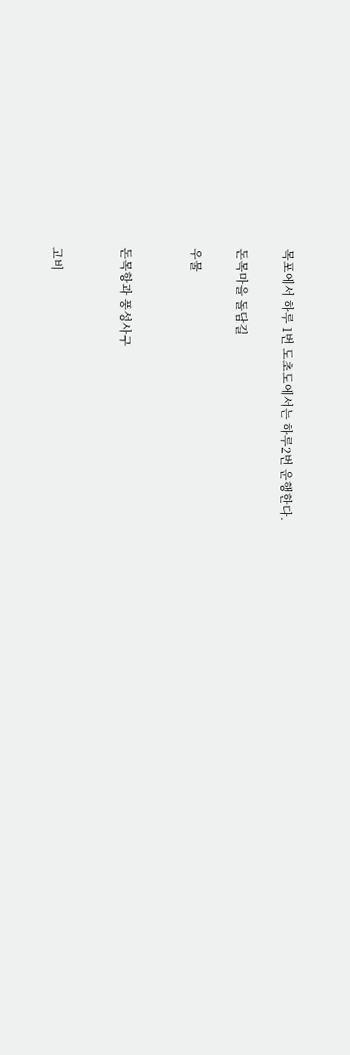목포에서 하루 1번 도초도에서는 하루2번 운행한다.

돈목마을 돌담길

우물


돈목항과 풍성사구


고비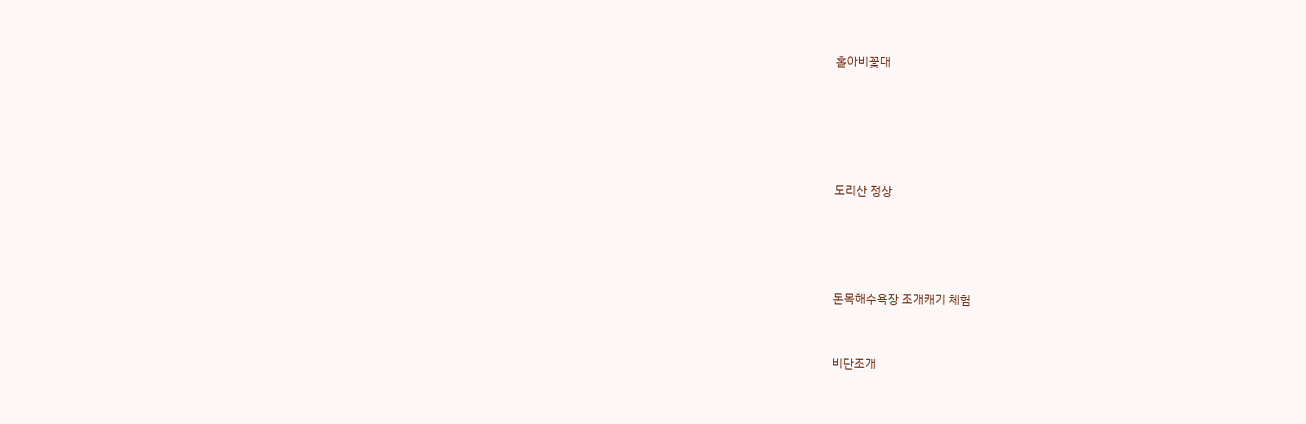홀아비꽃대





도리산 정상




돈목해수욕장 조개캐기 체험


비단조개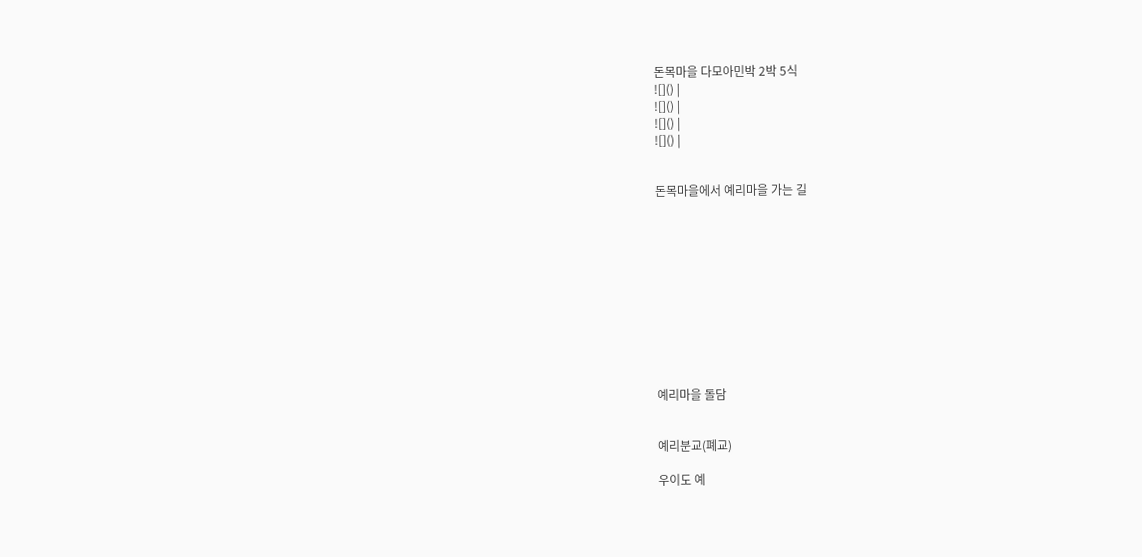돈목마을 다모아민박 2박 5식
![]() |
![]() |
![]() |
![]() |


돈목마을에서 예리마을 가는 길











예리마을 돌담


예리분교(폐교)

우이도 예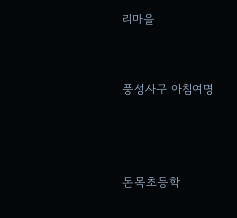리마을


풍성사구 아침여명



돈목초등학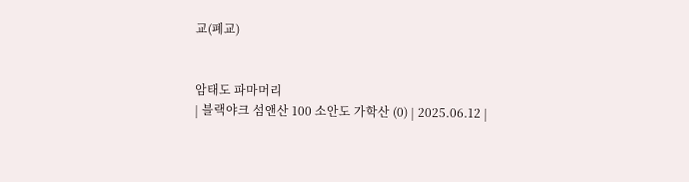교(폐교)


암태도 파마머리
| 블랙야크 섬앤산 100 소안도 가학산 (0) | 2025.06.12 |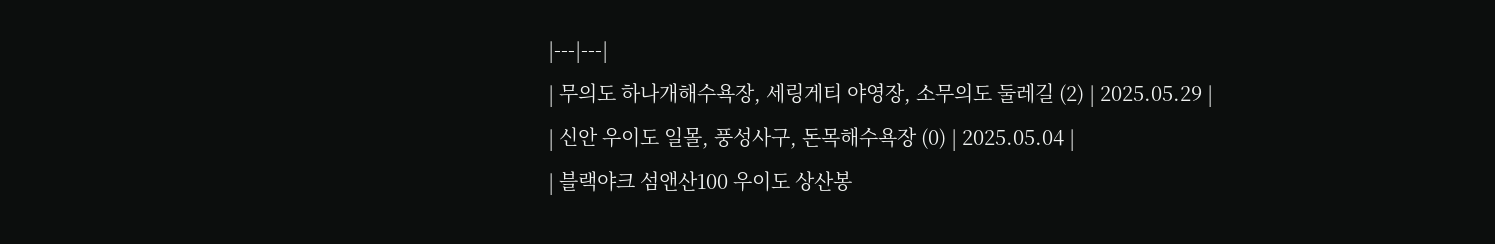|---|---|
| 무의도 하나개해수욕장, 세링게티 야영장, 소무의도 둘레길 (2) | 2025.05.29 |
| 신안 우이도 일몰, 풍성사구, 돈목해수욕장 (0) | 2025.05.04 |
| 블랙야크 섬앤산100 우이도 상산봉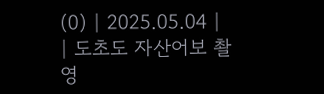(0) | 2025.05.04 |
| 도초도 자산어보 촬영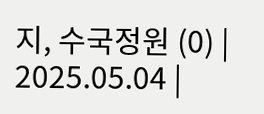지, 수국정원 (0) | 2025.05.04 |